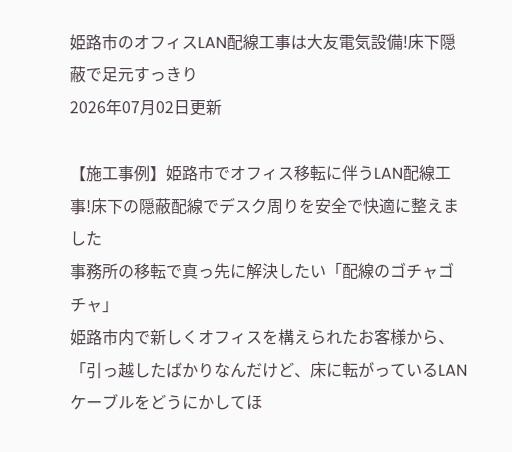姫路市のオフィスLAN配線工事は大友電気設備!床下隠蔽で足元すっきり
2026年07月02日更新

【施工事例】姫路市でオフィス移転に伴うLAN配線工事!床下の隠蔽配線でデスク周りを安全で快適に整えました
事務所の移転で真っ先に解決したい「配線のゴチャゴチャ」
姫路市内で新しくオフィスを構えられたお客様から、「引っ越したばかりなんだけど、床に転がっているLANケーブルをどうにかしてほ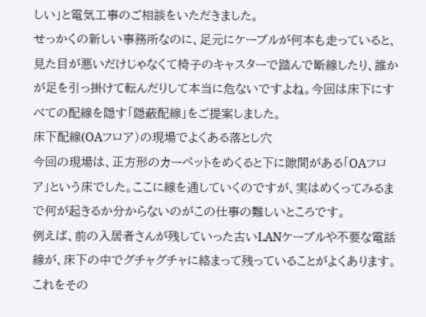しい」と電気工事のご相談をいただきました。
せっかくの新しい事務所なのに、足元にケーブルが何本も走っていると、見た目が悪いだけじゃなくて椅子のキャスターで踏んで断線したり、誰かが足を引っ掛けて転んだりして本当に危ないですよね。今回は床下にすべての配線を隠す「隠蔽配線」をご提案しました。
床下配線(OAフロア)の現場でよくある落とし穴
今回の現場は、正方形のカーペットをめくると下に隙間がある「OAフロア」という床でした。ここに線を通していくのですが、実はめくってみるまで何が起きるか分からないのがこの仕事の難しいところです。
例えば、前の入居者さんが残していった古いLANケーブルや不要な電話線が、床下の中でグチャグチャに絡まって残っていることがよくあります。これをその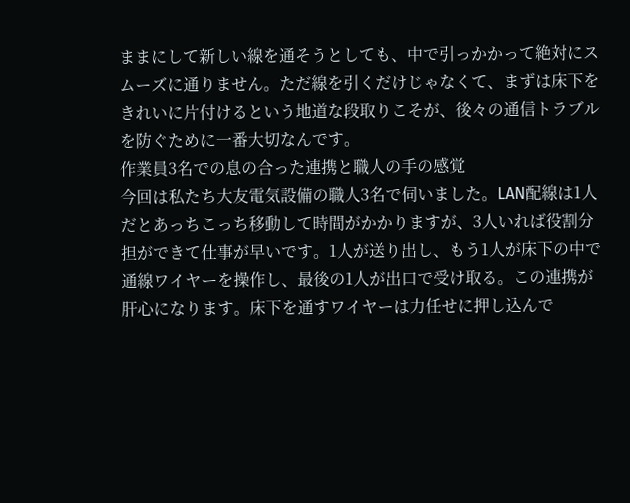ままにして新しい線を通そうとしても、中で引っかかって絶対にスムーズに通りません。ただ線を引くだけじゃなくて、まずは床下をきれいに片付けるという地道な段取りこそが、後々の通信トラブルを防ぐために一番大切なんです。
作業員3名での息の合った連携と職人の手の感覚
今回は私たち大友電気設備の職人3名で伺いました。LAN配線は1人だとあっちこっち移動して時間がかかりますが、3人いれば役割分担ができて仕事が早いです。1人が送り出し、もう1人が床下の中で通線ワイヤーを操作し、最後の1人が出口で受け取る。この連携が肝心になります。床下を通すワイヤーは力任せに押し込んで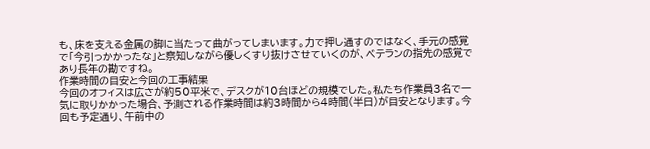も、床を支える金属の脚に当たって曲がってしまいます。力で押し通すのではなく、手元の感覚で「今引っかかったな」と察知しながら優しくすり抜けさせていくのが、ベテランの指先の感覚であり長年の勘ですね。
作業時間の目安と今回の工事結果
今回のオフィスは広さが約50平米で、デスクが10台ほどの規模でした。私たち作業員3名で一気に取りかかった場合、予測される作業時間は約3時間から4時間(半日)が目安となります。今回も予定通り、午前中の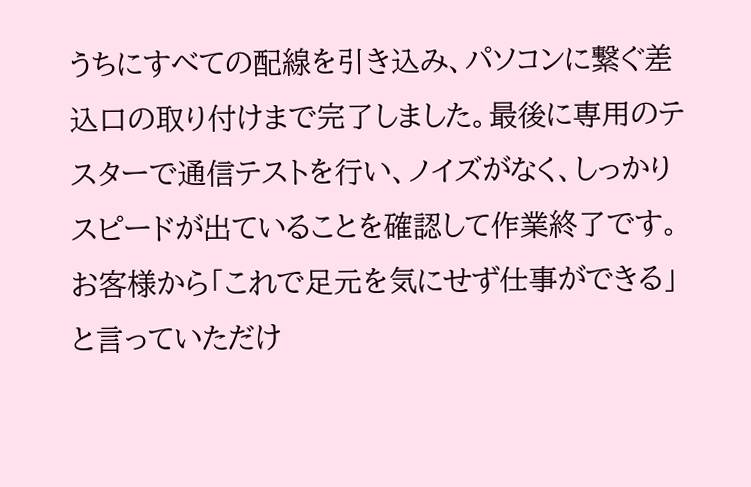うちにすべての配線を引き込み、パソコンに繋ぐ差込口の取り付けまで完了しました。最後に専用のテスターで通信テストを行い、ノイズがなく、しっかりスピードが出ていることを確認して作業終了です。お客様から「これで足元を気にせず仕事ができる」と言っていただけ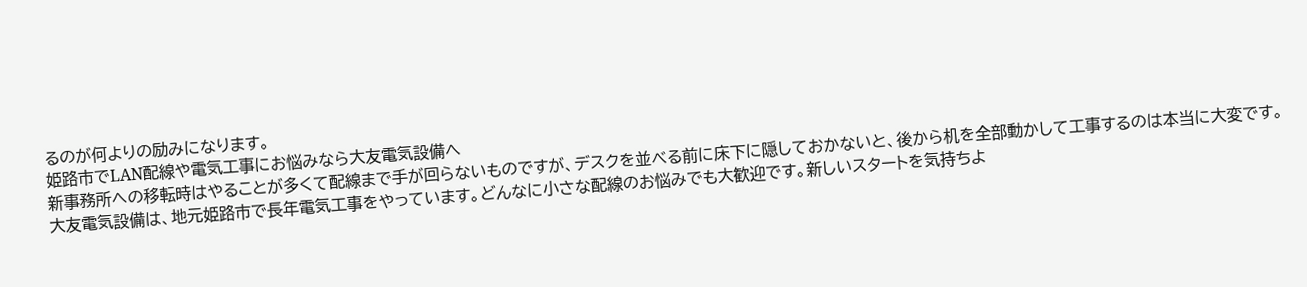るのが何よりの励みになります。
姫路市でLAN配線や電気工事にお悩みなら大友電気設備へ
新事務所への移転時はやることが多くて配線まで手が回らないものですが、デスクを並べる前に床下に隠しておかないと、後から机を全部動かして工事するのは本当に大変です。
大友電気設備は、地元姫路市で長年電気工事をやっています。どんなに小さな配線のお悩みでも大歓迎です。新しいスタートを気持ちよ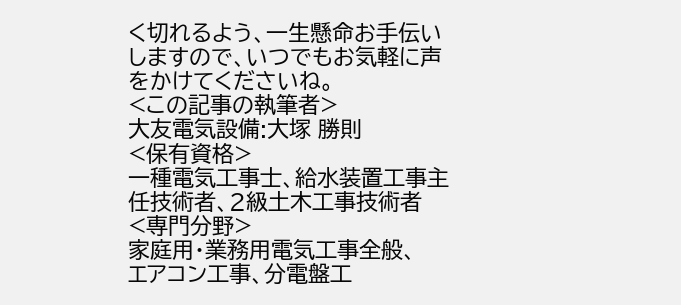く切れるよう、一生懸命お手伝いしますので、いつでもお気軽に声をかけてくださいね。
<この記事の執筆者>
大友電気設備:大塚 勝則
<保有資格>
一種電気工事士、給水装置工事主任技術者、2級土木工事技術者
<専門分野>
家庭用・業務用電気工事全般、
エアコン工事、分電盤工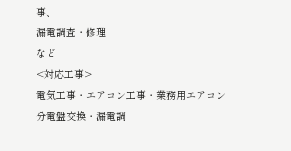事、
漏電調査・修理
など
<対応工事>
電気工事・エアコン工事・業務用エアコン
分電盤交換・漏電調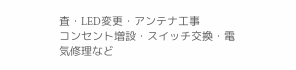査・LED変更・アンテナ工事
コンセント増設・スイッチ交換・電気修理など